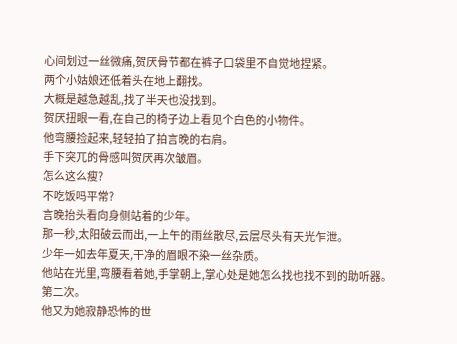心间划过一丝微痛,贺厌骨节都在裤子口袋里不自觉地捏紧。
两个小姑娘还低着头在地上翻找。
大概是越急越乱,找了半天也没找到。
贺厌扭眼一看,在自己的椅子边上看见个白色的小物件。
他弯腰捡起来,轻轻拍了拍言晚的右肩。
手下突兀的骨感叫贺厌再次皱眉。
怎么这么瘦?
不吃饭吗平常?
言晚抬头看向身侧站着的少年。
那一秒,太阳破云而出,一上午的雨丝散尽,云层尽头有天光乍泄。
少年一如去年夏天,干净的眉眼不染一丝杂质。
他站在光里,弯腰看着她,手掌朝上,掌心处是她怎么找也找不到的助听器。
第二次。
他又为她寂静恐怖的世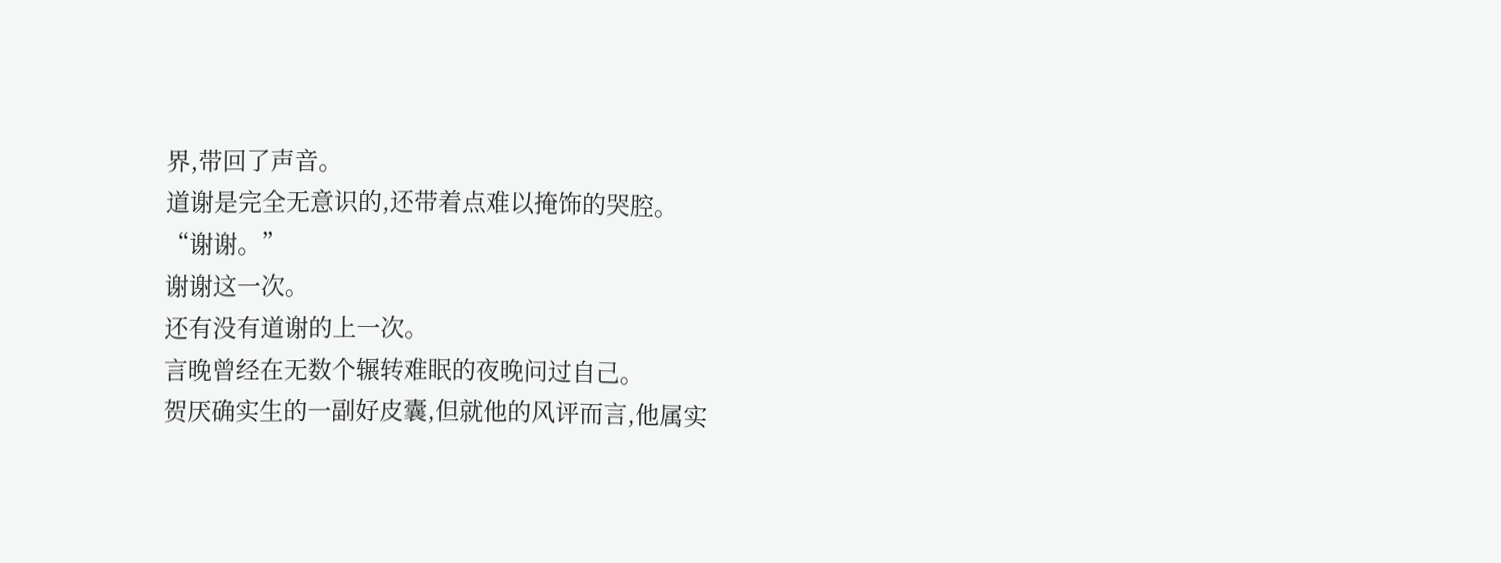界,带回了声音。
道谢是完全无意识的,还带着点难以掩饰的哭腔。
“谢谢。”
谢谢这一次。
还有没有道谢的上一次。
言晚曾经在无数个辗转难眠的夜晚问过自己。
贺厌确实生的一副好皮囊,但就他的风评而言,他属实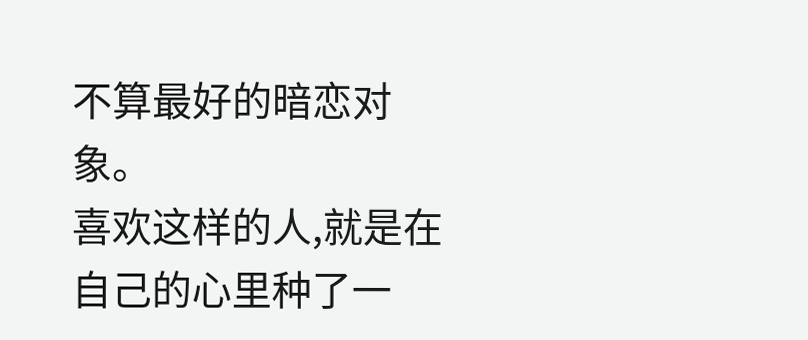不算最好的暗恋对象。
喜欢这样的人,就是在自己的心里种了一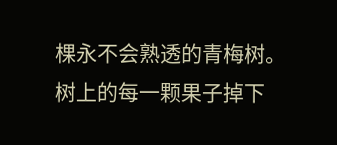棵永不会熟透的青梅树。
树上的每一颗果子掉下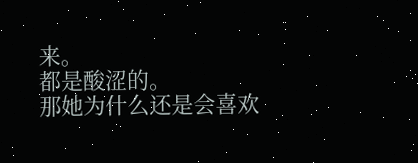来。
都是酸涩的。
那她为什么还是会喜欢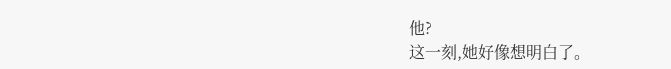他?
这一刻,她好像想明白了。